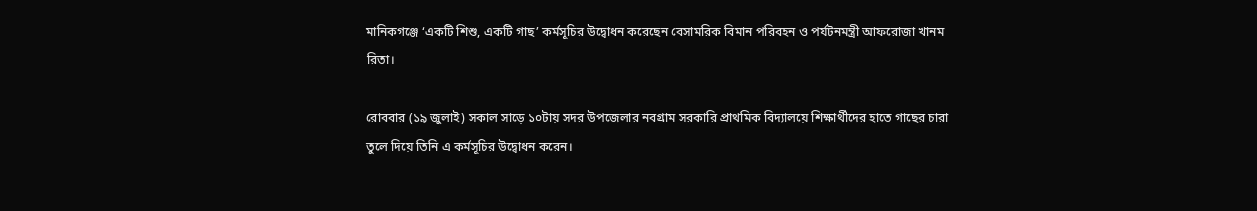মানিকগঞ্জে ‘একটি শিশু, একটি গাছ’ কর্মসূচির উদ্বোধন করেছেন বেসামরিক বিমান পরিবহন ও পর্যটনমন্ত্রী আফরোজা খানম রিতা।

রোববার (১৯ জুলাই) সকাল সাড়ে ১০টায় সদর উপজেলার নবগ্রাম সরকারি প্রাথমিক বিদ্যালয়ে শিক্ষার্থীদের হাতে গাছের চারা তুলে দিয়ে তিনি এ কর্মসূচির উদ্বোধন করেন।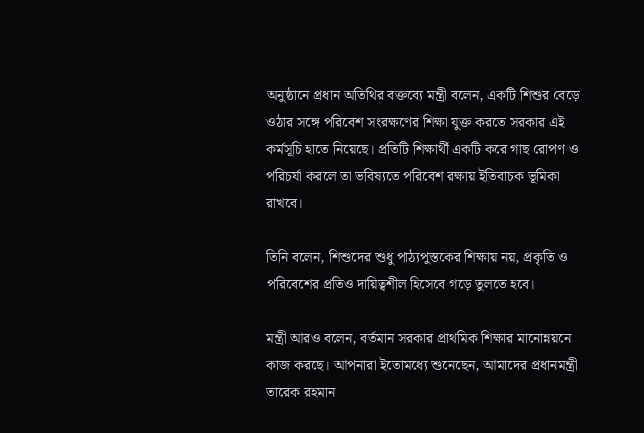অনুষ্ঠানে প্রধান অতিথির বক্তব্যে মন্ত্রী বলেন, একটি শিশুর বেড়ে ওঠার সঙ্গে পরিবেশ সংরক্ষণের শিক্ষা যুক্ত করতে সরকার এই কর্মসূচি হাতে নিয়েছে। প্রতিটি শিক্ষার্থী একটি করে গাছ রোপণ ও পরিচর্যা করলে তা ভবিষ্যতে পরিবেশ রক্ষায় ইতিবাচক ভূমিকা রাখবে।

তিনি বলেন, শিশুদের শুধু পাঠ্যপুস্তকের শিক্ষায় নয়, প্রকৃতি ও পরিবেশের প্রতিও দায়িত্বশীল হিসেবে গড়ে তুলতে হবে।

মন্ত্রী আরও বলেন, বর্তমান সরকার প্রাথমিক শিক্ষার মানোন্নয়নে কাজ করছে। আপনারা ইতোমধ্যে শুনেছেন, আমাদের প্রধানমন্ত্রী তারেক রহমান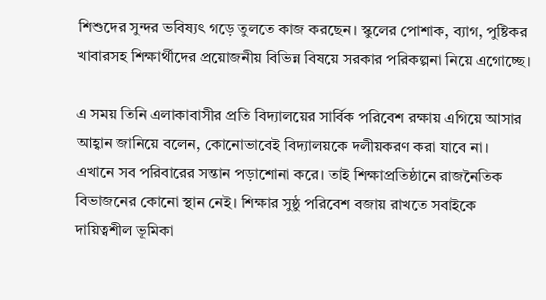শিশুদের সুন্দর ভবিষ্যৎ গড়ে তুলতে কাজ করছেন। স্কুলের পোশাক, ব্যাগ, পুষ্টিকর খাবারসহ শিক্ষার্থীদের প্রয়োজনীয় বিভিন্ন বিষয়ে সরকার পরিকল্পনা নিয়ে এগোচ্ছে।

এ সময় তিনি এলাকাবাসীর প্রতি বিদ্যালয়ের সার্বিক পরিবেশ রক্ষায় এগিয়ে আসার আহ্বান জানিয়ে বলেন, কোনোভাবেই বিদ্যালয়কে দলীয়করণ করা যাবে না। এখানে সব পরিবারের সন্তান পড়াশোনা করে। তাই শিক্ষাপ্রতিষ্ঠানে রাজনৈতিক বিভাজনের কোনো স্থান নেই। শিক্ষার সুষ্ঠু পরিবেশ বজায় রাখতে সবাইকে দায়িত্বশীল ভূমিকা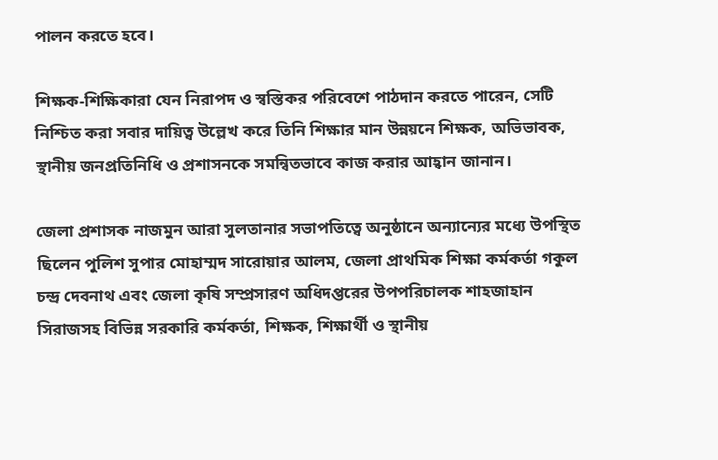পালন করতে হবে।

শিক্ষক-শিক্ষিকারা যেন নিরাপদ ও স্বস্তিকর পরিবেশে পাঠদান করতে পারেন, সেটি নিশ্চিত করা সবার দায়িত্ব উল্লেখ করে তিনি শিক্ষার মান উন্নয়নে শিক্ষক, অভিভাবক, স্থানীয় জনপ্রতিনিধি ও প্রশাসনকে সমন্বিতভাবে কাজ করার আহ্বান জানান।

জেলা প্রশাসক নাজমুন আরা সুলতানার সভাপতিত্বে অনুষ্ঠানে অন্যান্যের মধ্যে উপস্থিত ছিলেন পুলিশ সুপার মোহাম্মদ সারোয়ার আলম, জেলা প্রাথমিক শিক্ষা কর্মকর্তা গকুল চন্দ্র দেবনাথ এবং জেলা কৃষি সম্প্রসারণ অধিদপ্তরের উপপরিচালক শাহজাহান সিরাজসহ বিভিন্ন সরকারি কর্মকর্তা, শিক্ষক, শিক্ষার্থী ও স্থানীয়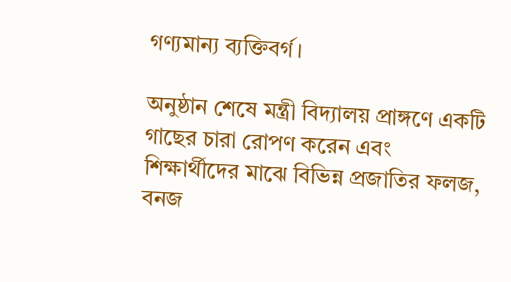গণ্যমান্য ব্যক্তিবর্গ।

অনুষ্ঠান শেষে মন্ত্রী বিদ্যালয় প্রাঙ্গণে একটি গাছের চারা রোপণ করেন এবং শিক্ষার্থীদের মাঝে বিভিন্ন প্রজাতির ফলজ, বনজ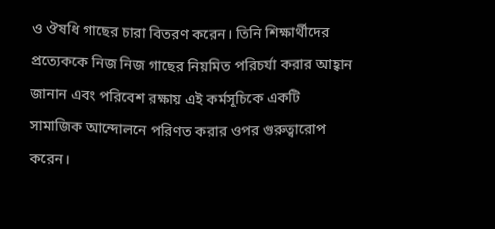ও ঔষধি গাছের চারা বিতরণ করেন। তিনি শিক্ষার্থীদের প্রত্যেককে নিজ নিজ গাছের নিয়মিত পরিচর্যা করার আহ্বান জানান এবং পরিবেশ রক্ষায় এই কর্মসূচিকে একটি সামাজিক আন্দোলনে পরিণত করার ওপর গুরুত্বারোপ করেন।